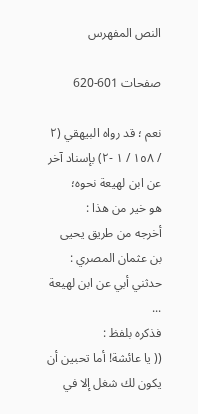النص المفهرس

صفحات 601-620

نعم ؛ قد رواه البيهقي (٢ / ١٥٨ / ١ -٢) بإسناد آخر عن ابن لهيعة نحوه؛
هو خیر من هذا :
أخرجه من طريق يحيى بن عثمان المصري : حدثني أبي عن ابن لهيعة ...
فذكره بلفظ :
(( يا عائشة! أما تحبين أن يكون لك شغل إلا في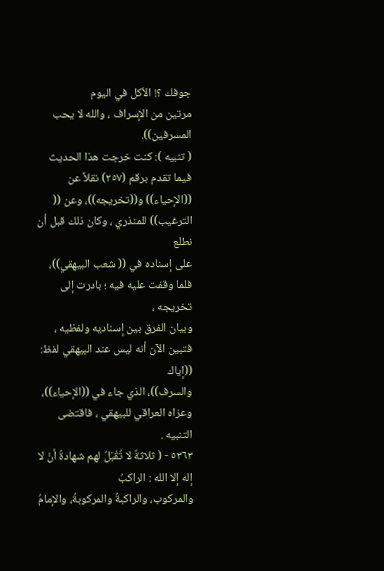جوفك ؟! الأكل في اليوم
مرتين من الإسراف ، والله لا يحب المسرفين)).
( تنبيه ): كنت خرجت هذا الحديث فيما تقدم برقم (٢٥٧) نقلاً عن
((الإحياء)) و((تخريجه))، وعن (( الترغيب)) للمنذري ، وكان ذلك قبل أن نطلع
على إسناده في (( شعب البيهقي))، فلما وقفت عليه فيه ؛ بادرت إلى تخريجه ،
وبيان الفرق بين إسناديه ولفظيه ، فتبين الآن أنه ليس عند البيهقي لفظ: ((إياك
والسرف))، الذي جاء في ((الإحياء))، وعزاه العراقي للبيهقي ، فاقتضى التنبيه .
٥٣٦٣ - ( ثلاثةٌ لا تُقْبَلُ لهم شهادةُ أنْ لا إله إلا الله : الراكبُ
والمركوب، والراكبةُ والمركوبةُ، والإمامُ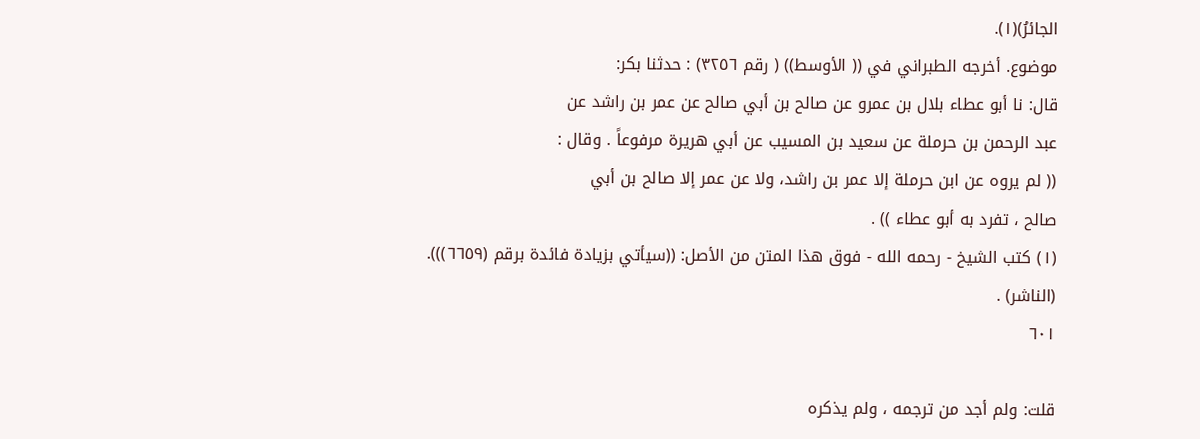الجائرُ)(١).
موضوع. أخرجه الطبراني في (( الأوسط)) ( رقم ٣٢٥٦) : حدثنا بكر:
قال: نا أبو عطاء بلال بن عمرو عن صالح بن أبي صالح عن عمر بن راشد عن
عبد الرحمن بن حرملة عن سعيد بن المسيب عن أبي هريرة مرفوعاً . وقال :
(( لم يروه عن ابن حرملة إلا عمر بن راشد، ولا عن عمر إلا صالح بن أبي
صالح ، تفرد به أبو عطاء )) .
(١) كتب الشيخ - رحمه الله - فوق هذا المتن من الأصل: ((سيأتي بزيادة فائدة برقم (٦٦٥٩))).
(الناشر) .
٦٠١

قلت: ولم أجد من ترجمه ، ولم يذكره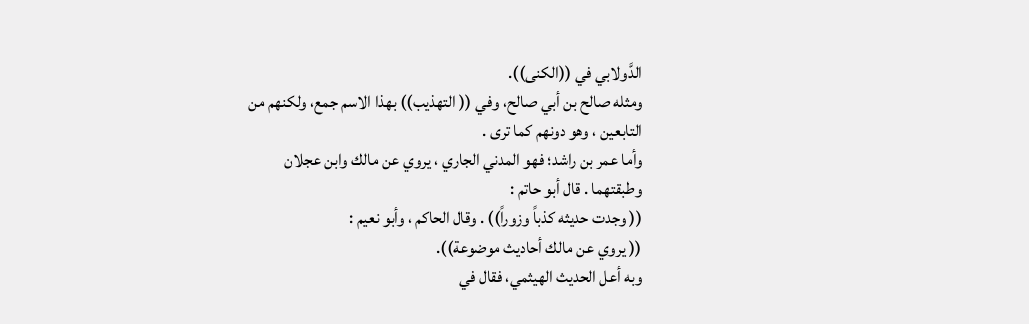الدَّولابي في ((الكنى)).
ومثله صالح بن أبي صالح، وفي (( التهذيب)) بهذا الاسم جمع، ولكنهم من
التابعین ، وهو دونهم كما ترى .
وأما عمر بن راشد؛ فهو المدني الجاري ، يروي عن مالك وابن عجلان
وطبقتهما . قال أبو حاتم :
(( وجدت حديثه كذباً وزوراً)) . وقال الحاكم ، وأبو نعيم :
(( يروي عن مالك أحاديث موضوعة)).
وبه أعل الحديث الهيثمي، فقال في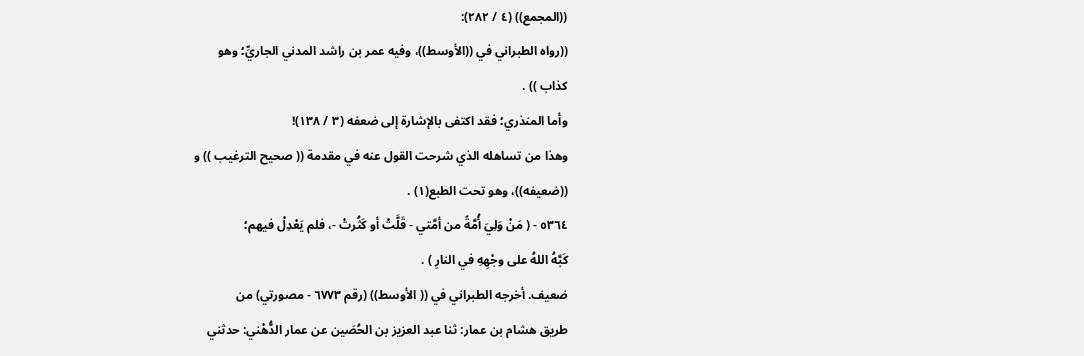((المجمع)) (٤ / ٢٨٢):
((رواه الطبراني في ((الأوسط))، وفيه عمر بن راشد المدني الجاريِّ؛ وهو
كذاب )) .
وأما المنذري؛ فقد اكتفى بالإشارة إلى ضعفه (٣ / ١٣٨)!
وهذا من تساهله الذي شرحت القول عنه في مقدمة (( صحيح الترغيب )) و
((ضعيفه))، وهو تحت الطبع(١) .
٥٣٦٤ - ( مَنْ وَلِيَ أُمَّةً من أمَّتي - قَلَّتْ أو كَثُرتْ -، فلم يَعْدِلْ فيهم؛
كَبَّهُ اللهُ على وجْهِهِ في النارِ ) .
ضعيف. أخرجه الطبراني في (( الأوسط)) (رقم ٦٧٧٣ - مصورتي) من
طريق هشام بن عمار: ثنا عبد العزيز بن الحُصَين عن عمار الدُّهْني: حدثني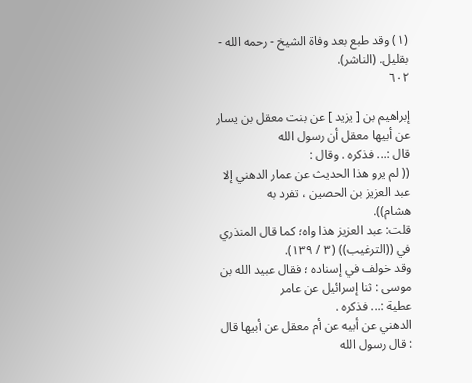(١) وقد طبع بعد وفاة الشيخ - رحمه الله - بقليل. (الناشر).
٦٠٢

إبراهيم بن [ يزيد ] عن بنت معقل بن يسار عن أبيها معقل أن رسول الله
قال :... فذكره . وقال :
(( لم يرو هذا الحديث عن عمار الدهني إلا عبد العزيز بن الحصين ، تفرد به
هشام)).
قلت: عبد العزيز هذا واه؛ كما قال المنذري في ((الترغيب)) (٣ / ١٣٩).
وقد خولف في إسناده ؛ فقال عبيد الله بن موسى : ثنا إسرائيل عن عامر
عطية :... فذكره .
الدهني عن أبيه عن أم معقل عن أبيها قال : قال رسول الله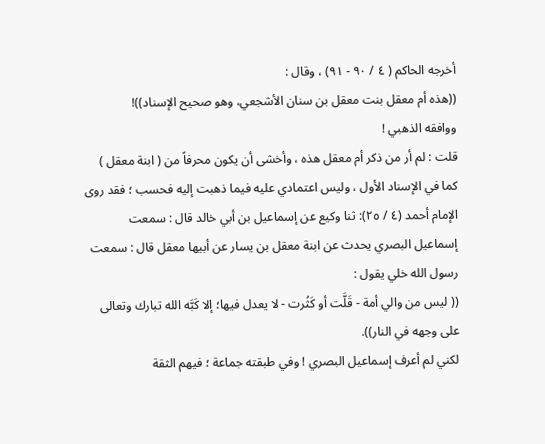أخرجه الحاكم ( ٤ / ٩٠ - ٩١) ، وقال :
((هذه أم معقل بنت معقل بن سنان الأشجعي، وهو صحيح الإسناد))!
ووافقه الذهبي !
قلت : لم أر من ذكر أم معقل هذه ، وأخشى أن يكون محرفاً من ( ابنة معقل )
كما في الإسناد الأول ، وليس اعتمادي عليه فيما ذهبت إليه فحسب ؛ فقد روى
الإمام أحمد (٤ / ٢٥): ثنا وكيع عن إسماعيل بن أبي خالد قال : سمعت
إسماعيل البصري يحدث عن ابنة معقل بن يسار عن أبيها معقل قال : سمعت
رسول الله خلي يقول :
(( ليس من والي أمة - قَلَّت أو كَثُرت - لا يعدل فيها؛ إلا كَبَّه الله تبارك وتعالى
على وجهه في النار)).
لكني لم أعرف إسماعيل البصري ! وفي طبقته جماعة ؛ فيهم الثقة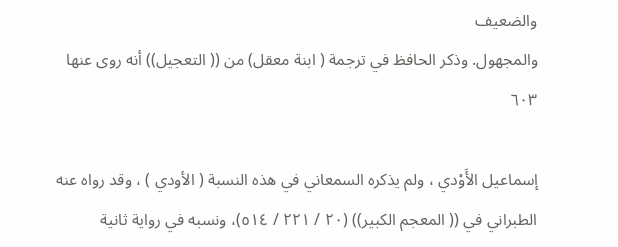والضعيف
والمجهول. وذكر الحافظ في ترجمة ( ابنة معقل) من (( التعجيل)) أنه روى عنها
٦٠٣

إسماعيل الأَوْدي ، ولم يذكره السمعاني في هذه النسبة ( الأودي ) ، وقد رواه عنه
الطبراني في (( المعجم الكبير)) (٢٠ / ٢٢١ / ٥١٤)، ونسبه في رواية ثانية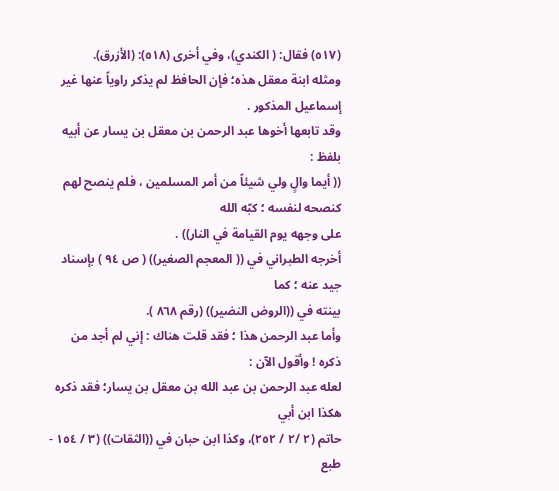(٥١٧) فقال: ( الكندي)، وفي أخرى (٥١٨): (الأزرق).
ومثله ابنة معقل هذه؛ فإن الحافظ لم يذكر راوياً عنها غير إسماعيل المذكور .
وقد تابعها أخوها عبد الرحمن بن معقل بن يسار عن أبيه بلفظ :
(( أيما والٍ ولي شيئاً من أمر المسلمين ، فلم ينصح لهم كنصحه لنفسه ؛ كبّه الله
على وجهه يوم القيامة في النار)) .
أخرجه الطبراني في (( المعجم الصغير)) ( ص ٩٤ ) بإسناد جيد عنه ؛ كما
بينته في ((الروض النضير)) (رقم ٨٦٨ ).
وأما عبد الرحمن هذا ؛ فقد قلت هناك : إني لم أجد من ذكره ! وأقول الآن :
لعله عبد الرحمن بن عبد الله بن معقل بن يسار؛ فقد ذكره هكذا ابن أبي
حاتم (٢ /٢ / ٢٥٢)، وكذا ابن حبان في ((الثقات)) (٣ / ١٥٤ - طبع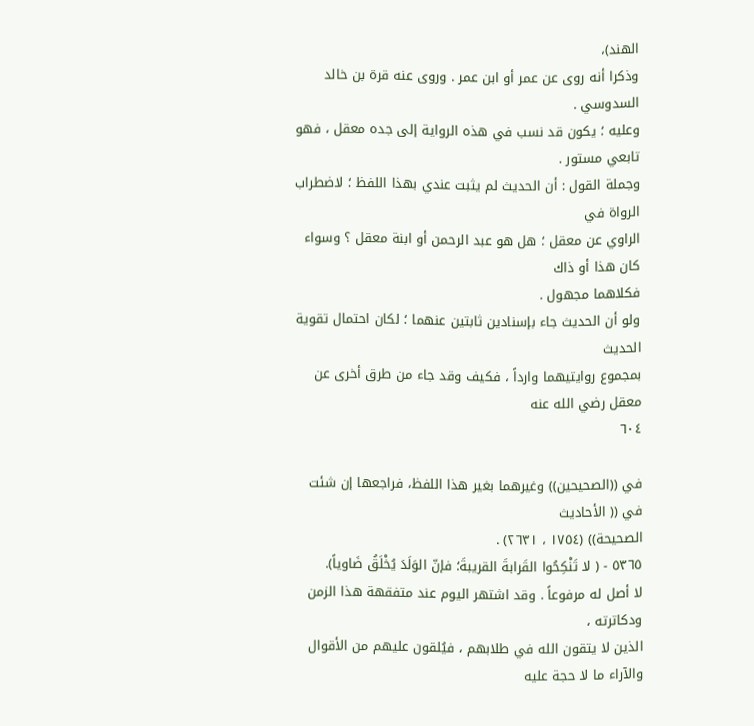الهند)،
وذكرا أنه روى عن عمر أو ابن عمر . وروى عنه قرة بن خالد السدوسي .
وعليه ؛ يكون قد نسب في هذه الرواية إلى جده معقل ، فهو تابعي مستور .
وجملة القول : أن الحديث لم يثبت عندي بهذا اللفظ ؛ لاضطراب الرواة في
الراوي عن معقل ؛ هل هو عبد الرحمن أو ابنة معقل ؟ وسواء كان هذا أو ذاك
فكلاهما مجهول .
ولو أن الحديث جاء بإسنادين ثابتين عنهما ؛ لكان احتمال تقوية الحديث
بمجموع روايتيهما وارداً ، فكيف وقد جاء من طرق أخرى عن معقل رضي الله عنه
٦٠٤

في ((الصحيحين)) وغيرهما بغير هذا اللفظ، فراجعها إن شئت في (( الأحاديث
الصحيحة)) (١٧٥٤ ، ٢٦٣١) .
٥٣٦٥ - ( لا تَنْكِحُوا القَرابةَ القريبةَ؛ فإنّ الوَلَدَ يُخْلَقُ ضَاوياً).
لا أصل له مرفوعاً . وقد اشتهر اليوم عند متفقهة هذا الزمن ودكاترته ،
الذين لا يتقون الله في طلابهم ، فيُلقون عليهم من الأقوال والآراء ما لا حجة عليه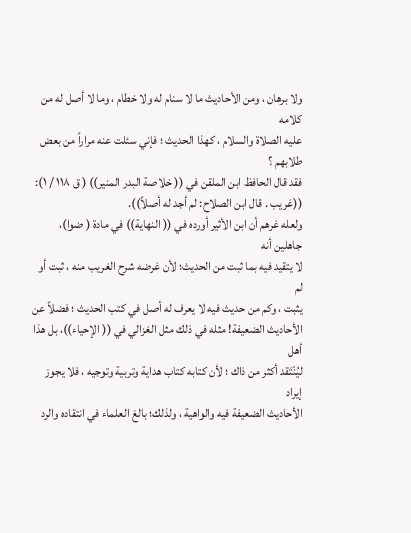ولا برهان ، ومن الأحاديث ما لا سنام له ولا خطام ، وما لا أصل له من كلامه
عليه الصلاة والسلام ، كهذا الحديث ؛ فإني سئلت عنه مراراً من بعض طلابهم ؟
فقد قال الحافظ ابن الملقن في (( خلاصة البدر المنير)) ( ق ١١٨ / ١):
((غريب . قال ابن الصلاح: لم أجد له أصلاً)).
ولعله غرهم أن ابن الأثير أورده في (( النهاية)) في مادة ( ضوا)، جاهلين أنه
لا يتقيد فيه بما ثبت من الحديث؛ لأن غرضه شرح الغريب منه ، ثبت أو لم
يثبت ، وكم من حديث فيه لا يعرف له أصل في كتب الحديث ؛ فضلاً عن
الأحاديث الضعيفة! مثله في ذلك مثل الغزالي في (( الإحياء))، بل هذا أهل
ليُنْتَقد أكثر من ذاك ؛ لأن كتابه كتاب هداية وتربية وتوجيه ، فلا يجوز إيراد
الأحاديث الضعيفة فيه والواهية ، ولذلك؛ بالغ العلماء في انتقاده والرد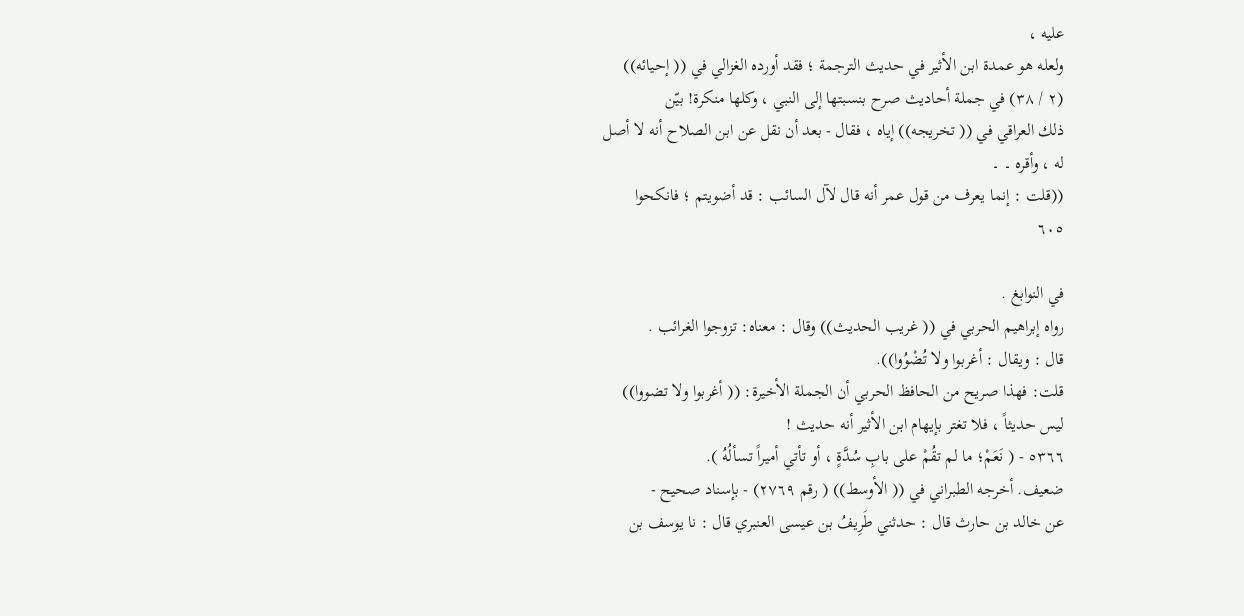عليه ،
ولعله هو عمدة ابن الأثير في حديث الترجمة ؛ فقد أورده الغزالي في (( إحيائه))
(٢ / ٣٨) في جملة أحاديث صرح بنسبتها إلى النبي ، وكلها منكرة! بيّن
ذلك العراقي في (( تخريجه)) إياه ، فقال - بعد أن نقل عن ابن الصلاح أنه لا أصل
له ، وأقره ۔ ۔
((قلت : إنما يعرف من قول عمر أنه قال لآل السائب : قد أضويتم ؛ فانكحوا
٦٠٥

في النوابغ .
رواه إبراهيم الحربي في (( غريب الحديث)) وقال : معناه: تزوجوا الغرائب .
قال : ويقال : أغربوا ولا تُضْوُوا)).
قلت: فهذا صريح من الحافظ الحربي أن الجملة الأخيرة: (( أغربوا ولا تضووا))
ليس حديثاً ، فلا تغتر بإيهام ابن الأثير أنه حديث !
٥٣٦٦ - ( نَعَمْ؛ ما لم تقُمْ على بابِ سُدَّةٍ ، أو تأتي أميراً تسألُهُ ).
ضعيف. أخرجه الطبراني في (( الأوسط)) ( رقم ٢٧٦٩) - بإسناد صحيح -
عن خالد بن حارث قال : حدثني طَرِيفُ بن عيسى العنبري قال : نا يوسف بن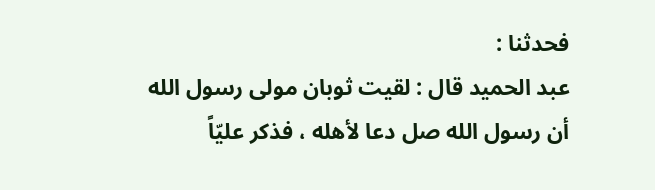فحدثنا :
عبد الحميد قال : لقيت ثوبان مولی رسول الله
أن رسول الله صل دعا لأهله ، فذكر عليّاً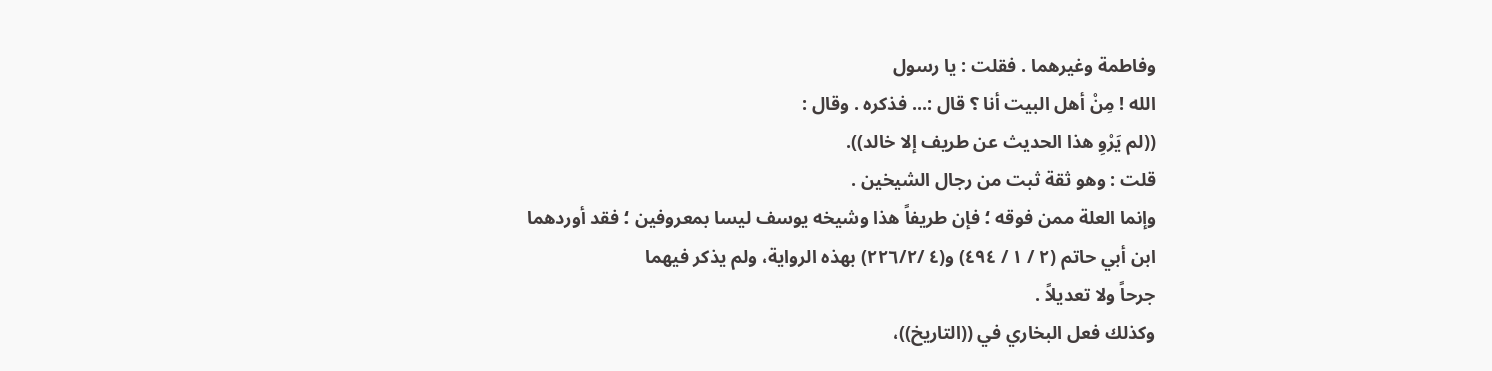وفاطمة وغيرهما . فقلت : يا رسول
الله ! مِنْ أهل البيت أنا ؟ قال :... فذكره . وقال :
((لم يَرْوِ هذا الحديث عن طريف إلا خالد)).
قلت : وهو ثقة ثبت من رجال الشيخين .
وإنما العلة ممن فوقه ؛ فإن طريفاً هذا وشيخه يوسف ليسا بمعروفين ؛ فقد أوردهما
ابن أبي حاتم (٢ / ١ / ٤٩٤) و(٤ /٢٢٦/٢) بهذه الرواية، ولم يذكر فيهما
جرحاً ولا تعديلاً .
وكذلك فعل البخاري في ((التاريخ))،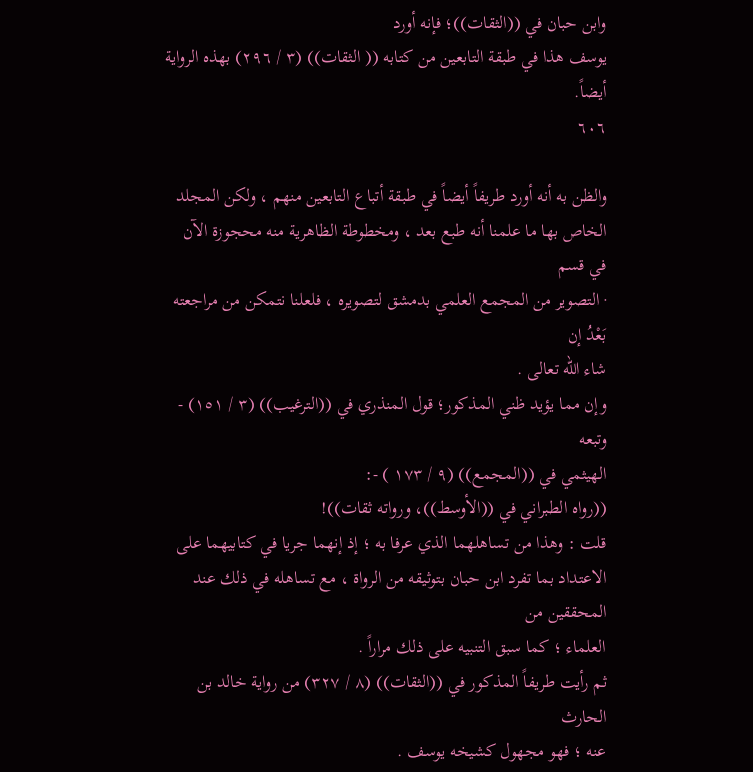وابن حبان في ((الثقات))؛ فإنه أورد
يوسف هذا في طبقة التابعين من كتابه (( الثقات)) (٣ / ٢٩٦) بهذه الرواية أيضاً.
٦٠٦

والظن به أنه أورد طريفاً أيضاً في طبقة أتباع التابعين منهم ، ولكن المجلد
الخاص بها ما علمنا أنه طبع بعد ، ومخطوطة الظاهرية منه محجوزة الآن في قسم
· التصوير من المجمع العلمي بدمشق لتصويره ، فلعلنا نتمكن من مراجعته بَعْدُ إن
شاء الله تعالى .
وإن مما يؤيد ظني المذكور؛ قول المنذري في ((الترغيب)) (٣ / ١٥١) - وتبعه
الهيثمي في ((المجمع)) (٩ / ١٧٣ ) -:
((رواه الطبراني في ((الأوسط))، ورواته ثقات))!
قلت : وهذا من تساهلهما الذي عرفا به ؛ إذ إنهما جريا في كتابيهما على
الاعتداد بما تفرد ابن حبان بتوثيقه من الرواة ، مع تساهله في ذلك عند المحققين من
العلماء ؛ كما سبق التنبيه على ذلك مراراً .
ثم رأيت طريفاً المذكور في ((الثقات)) (٨ / ٣٢٧) من رواية خالد بن الحارث
عنه ؛ فهو مجهول کشيخه يوسف .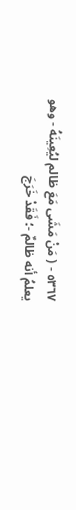٥٣٦٧ - ( مَنْ مَشَى مَعَ ظالم ليُعِينَهُ - وهو يعلمُ أنه ظالمٌ -؛ فَقَدْ خَرَجَ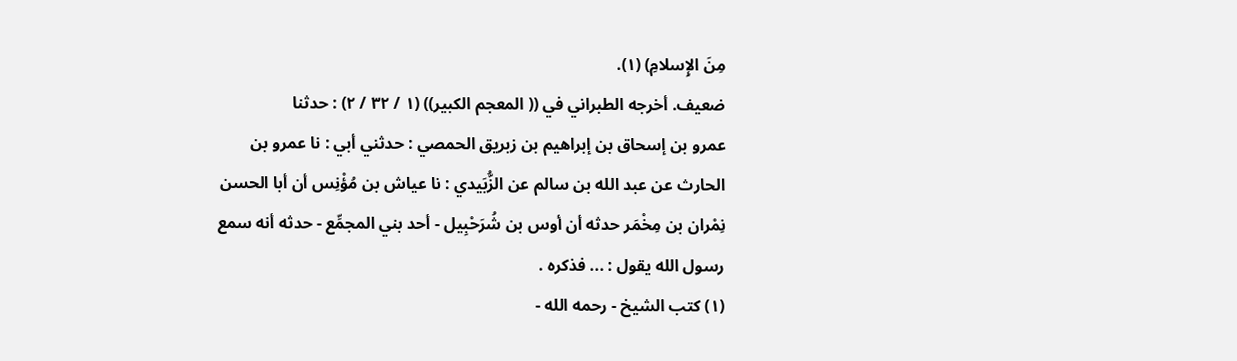مِنَ الإِسلامِ) (١).
ضعيف. أخرجه الطبراني في (( المعجم الكبير)) (١ / ٣٢ / ٢) : حدثنا
عمرو بن إسحاق بن إبراهيم بن زبريق الحمصي : حدثني أبي : نا عمرو بن
الحارث عن عبد الله بن سالم عن الزُّبَيدي : نا عياش بن مُؤْنِس أن أبا الحسن
نِمْران بن مِخْمَر حدثه أن أوس بن شُرَحْبِيل - أحد بني المجمِّع - حدثه أنه سمع
رسول الله يقول : ... فذكره .
(١) كتب الشيخ - رحمه الله -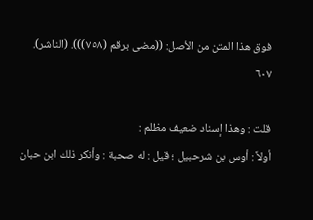فوق هذا المتن من الأصل: ((مضى برقم (٧٥٨))). (الناشر).
٦٠٧

قلت : وهذا إسناد ضعيف مظلم :
أولاً : أوس بن شرحبيل ؛ قيل : له صحبة : وأنكر ذلك ابن حبان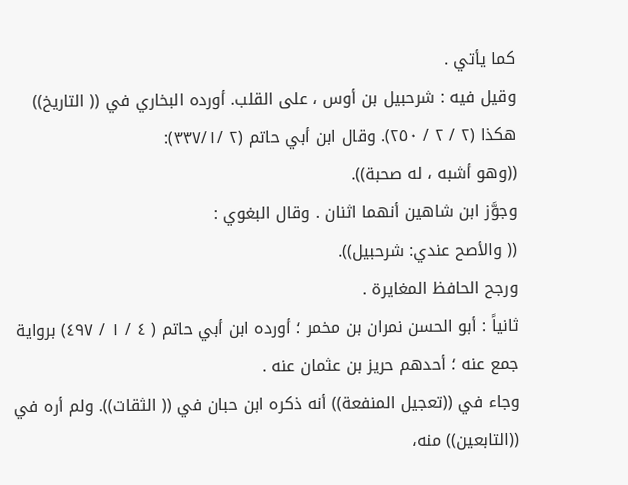كما يأتي .
وقيل فيه : شرحبيل بن أوس ، على القلب. أورده البخاري في (( التاريخ))
هكذا (٢ / ٢ / ٢٥٠). وقال ابن أبي حاتم (٢ /٣٣٧/١):
((وهو أشبه ، له صحبة)).
وجوَّز ابن شاهين أنهما اثنان . وقال البغوي :
(( والأصح عندي: شرحبيل)).
ورجح الحافظ المغايرة .
ثانياً : أبو الحسن نمران بن مخمر ؛ أورده ابن أبي حاتم ( ٤ / ١ / ٤٩٧) برواية
جمع عنه ؛ أحدهم حریز بن عثمان عنه .
وجاء في ((تعجيل المنفعة)) أنه ذكره ابن حبان في (( الثقات)). ولم أره في
((التابعين)) منه،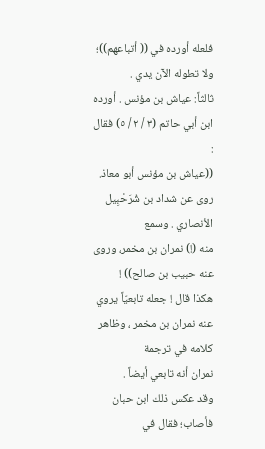فلعله أورده في (( أتباعهم))؛ ولا تطوله الآن يدي .
ثالثاً: عياش بن مؤنس . أورده ابن أبي حاتم (٣ / ٢ / ٥) فقال :
((عياش بن مؤنس أبو معاذ. روى عن شداد بن شُرَحْبِيل الأنصاري . وسمع
منه (!) نمران بن مخمر، وروى عنه حبيب بن صالح)) !
هكذا قال ! جعله تابعيّاً يروي عنه نمران بن مخمر ، وظاهر كلامه في ترجمة
نمران أنه تابعي أيضاً .
وقد عكس ذلك ابن حبان فأصاب؛ فقال في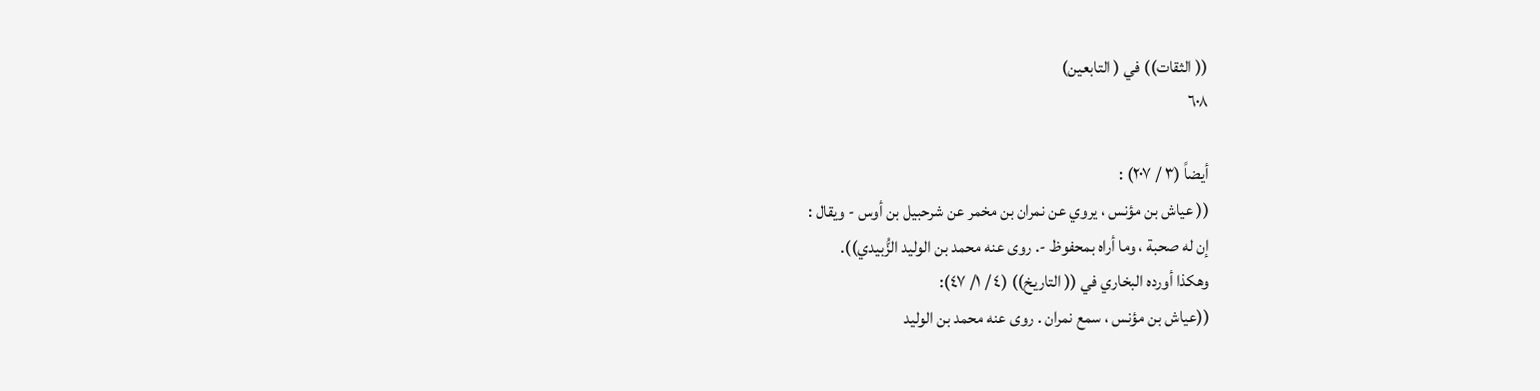(( الثقات)) في ( التابعين)
٦٠٨

أيضاً (٣ / ٢٠٧) :
(( عياش بن مؤنس ، يروي عن نمران بن مخمر عن شرحبيل بن أوس - ويقال :
إن له صحبة ، وما أراه بمحفوظ -. روى عنه محمد بن الوليد الزُّبيدي)).
وهكذا أورده البخاري في (( التاريخ)) (٤ / ١/ ٤٧):
((عياش بن مؤنس ، سمع نمران . روى عنه محمد بن الوليد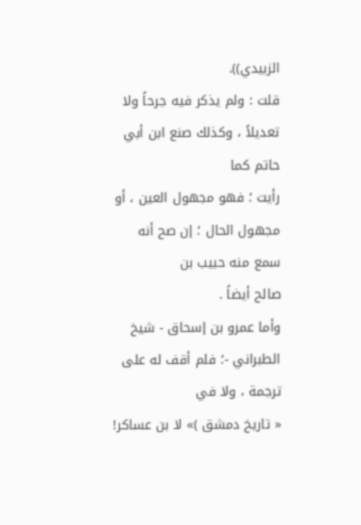الزبيدي)).
قلت : ولم يذكر فيه جرحاً ولا تعديلاً ، وكذلك صنع ابن أبي حاتم كما
رأيت ؛ فهو مجهول العين ، أو مجهول الحال ؛ إن صح أنه سمع منه حبيب بن
صالح أيضاً .
وأما عمرو بن إسحاق - شيخ الطبراني -؛ فلم أقف له على ترجمة ، ولا في
« تاریخ دمشق )» لا بن عساكر!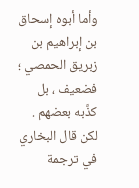وأما أبوه إسحاق بن إبراهيم بن زبريق الحمصي ؛ فضعيف ، بل كذَّبه بعضهم .
لكن قال البخاري في ترجمة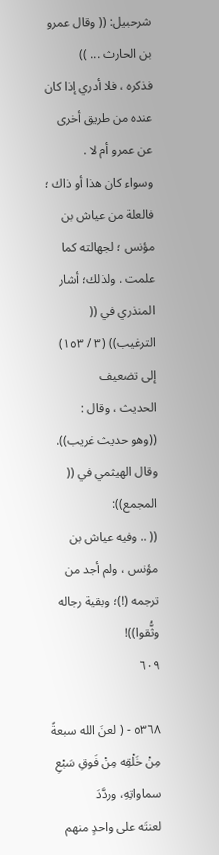شرحبيل: (( وقال عمرو بن الحارث ... ))
فذكره ، فلا أدري إذا كان عنده من طريق أخرى عن عمرو أم لا .
وسواء كان هذا أو ذاك ؛ فالعلة من عياش بن مؤنس ؛ لجهالته كما
علمت . ولذلك؛ أشار المنذري في (( الترغيب)) (٣ / ١٥٣) إلى تضعيف
الحديث ، وقال :
((وهو حديث غريب)). وقال الهيثمي في (( المجمع)):
(( .. وفيه عياش بن مؤنس ، ولم أجد من ترجمه (!)؛ وبقية رجاله وثُّقوا))!
٦٠٩

٥٣٦٨ - ( لعنَ الله سبعةً مِنْ خَلْقِه مِنْ فَوقِ سَبْعِ سماواتِهِ، وردَّدَ
لعنتَه على واحدٍ منهم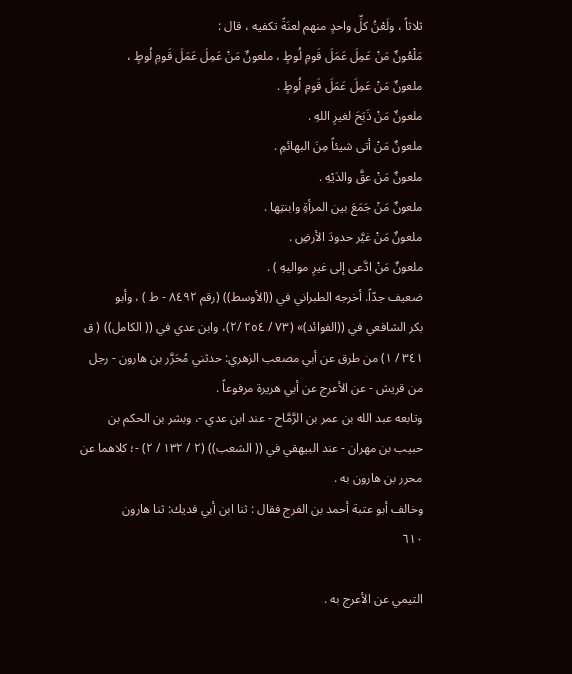ثلاثاً ، ولَعْنُ كلِّ واحدٍ منهم لعنَةً تكفيه ، قال :
مَلْعُونٌ مَنْ عَمِلَ عَمَلَ قَومِ لُوطٍ ، ملعونٌ مَنْ عَمِلَ عَمَلَ قَومِ لُوطٍ ،
ملعونٌ مَنْ عَمِلَ عَمَلَ قَومِ لُوطٍ .
ملعونٌ مَنْ ذَبَحَ لغيرِ اللهِ .
ملعونٌ مَنْ أتى شيئاً مِنَ البهائمِ .
ملعونٌ مَنْ عقَّ والدَيْهِ .
ملعونٌ مَنْ جَمَعَ بين المرأةِ وابنتِها .
ملعونٌ مَنْ غيَّر حدودَ الأرضِ .
ملعونٌ مَنْ ادَّعى إلى غيرِ مواليهِ ) .
ضعيف جدّاً. أخرجه الطبراني في ((الأوسط)) (رقم ٨٤٩٢ - ط ) ، وأبو
بكر الشافعي في ((الفوائد)» (٧٣ / ٢٥٤ /٢)، وابن عدي في (( الكامل)) ( ق
٣٤١ / ١) من طرق عن أبي مصعب الزهري: حدثني مُحَرَّر بن هارون - رجل
من قريش - عن الأعرج عن أبي هريرة مرفوعاً .
وتابعه عبد الله بن عمر بن الرَّمَّاح - عند ابن عدي -، وبشر بن الحكم بن
حبيب بن مهران - عند البيهقي في (( الشعب)) (٢ / ١٣٢ / ٢) -؛ كلاهما عن
محرر بن هارون به .
وخالف أبو عتبة أحمد بن الفرج فقال : ثنا ابن أبي فديك: ثنا هارون
٦١٠

التيمي عن الأعرج به .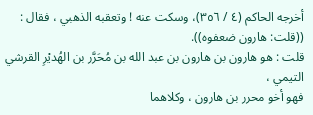أخرجه الحاكم (٤ / ٣٥٦)، وسكت عنه ! وتعقبه الذهبي ، فقال :
((قلت: هارون ضعفوه)).
قلت : هو هارون بن هارون بن عبد الله بن مُحَرَّر بن الهُديْرِ القرشي التيمي ،
فهو أخو محرر بن هارون ، وكلاهما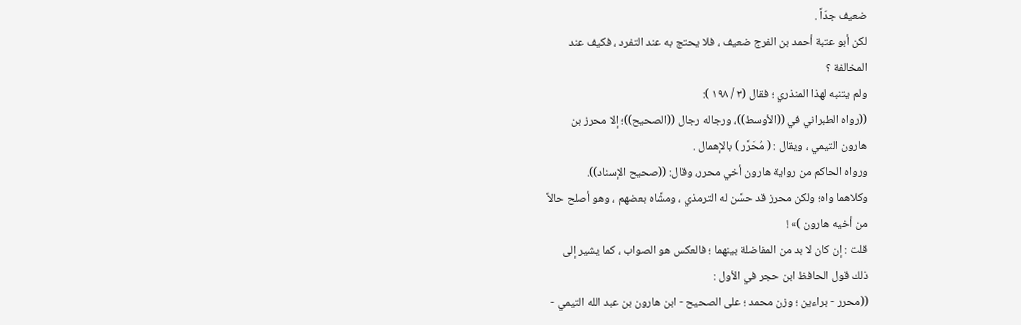ضعيف جدّاً .
لكن أبو عتبة أحمد بن الفرج ضعيف ، فلا يحتج به عند التفرد ، فكيف عند
المخالفة ؟
ولم يتنبه لهذا المنذري ؛ فقال (٣ / ١٩٨ ):
((رواه الطبراني في ((الأوسط))، ورجاله رجال ((الصحيح))؛ إلا محرز بن
هارون التيمي ، ويقال : ( مُحَرَّر ) بالإهمال .
ورواه الحاكم من رواية هارون أخي محرر، وقال: ((صحيح الإسناد)).
وكلاهما واه؛ ولكن محرز قد حسَّن له الترمذي ، ومشَّاه بعضهم ، وهو أصلح حالاً
من أخيه هارون )» !
قلت : إن كان لا بد من المفاضلة بينهما ؛ فالعكس هو الصواب ، كما يشير إلى
ذلك قول الحافظ ابن حجر في الأول :
((محرر - براءين ؛ وزن محمد ؛ على الصحيح - ابن هارون بن عبد الله التيمي -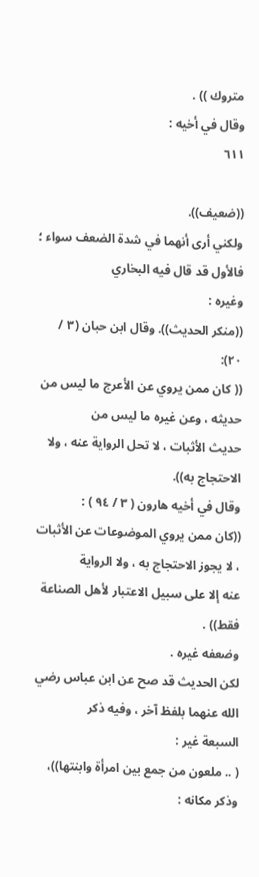متروك )) .
وقال في أخيه :
٦١١

((ضعيف)).
ولكني أرى أنهما في شدة الضعف سواء ؛ فالأول قد قال فيه البخاري
وغيره :
((منكر الحديث)). وقال ابن حبان (٣ / ٢٠):
(( كان ممن يروي عن الأعرج ما ليس من حديثه ، وعن غيره ما ليس من
حديث الأثبات ، لا تحل الرواية عنه ، ولا الاحتجاج به)).
وقال في أخيه هارون ( ٣ / ٩٤ ) :
((كان ممن يروي الموضوعات عن الأثبات ، لا يجوز الاحتجاج به ، ولا الرواية
عنه إلا على سبيل الاعتبار لأهل الصناعة فقط)) .
وضعفه غيره .
لكن الحديث قد صح عن ابن عباس رضي الله عنهما بلفظ آخر ، وفيه ذكر
السبعة غير :
( .. ملعون من جمع بين امرأة وابنتها))، وذكر مكانه :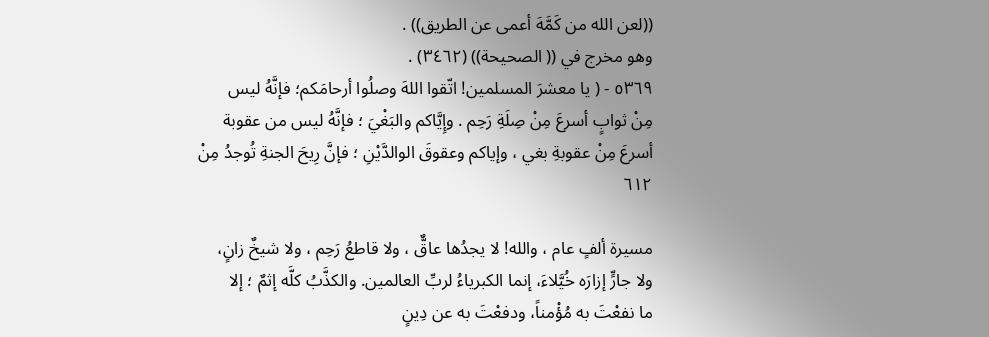((لعن الله من كَمَّهَ أعمى عن الطريق)) .
وهو مخرج في (( الصحيحة)) (٣٤٦٢) .
٥٣٦٩ - ( يا معشرَ المسلمين! اتّقوا اللهَ وصلُوا أرحامَكم؛ فإنَّهُ لیس
مِنْ ثوابٍ أسرعَ مِنْ صِلَةِ رَحِم . وإِيَّاكم والبَغْيَ ؛ فإنَّهُ ليس من عقوبة
أسرعَ مِنْ عقوبةِ بغي ، وإياكم وعقوقَ الوالدَّيْنِ ؛ فإنَّ رِيحَ الجنةِ تُوجدُ مِنْ
٦١٢

مسيرة ألفٍ عام ، والله! لا يجدُها عاقٌّ ، ولا قاطعُ رَحِم ، ولا شيخٌ زانٍ،
ولا جارٍّ إزارَه خُيَّلاءَ، إنما الكبرياءُ لربِّ العالمين. والكذَّبُ كلَّه إثمٌ ؛ إلا
ما نفعْتَ به مُؤْمناً، ودفعْتَ به عن دِينٍ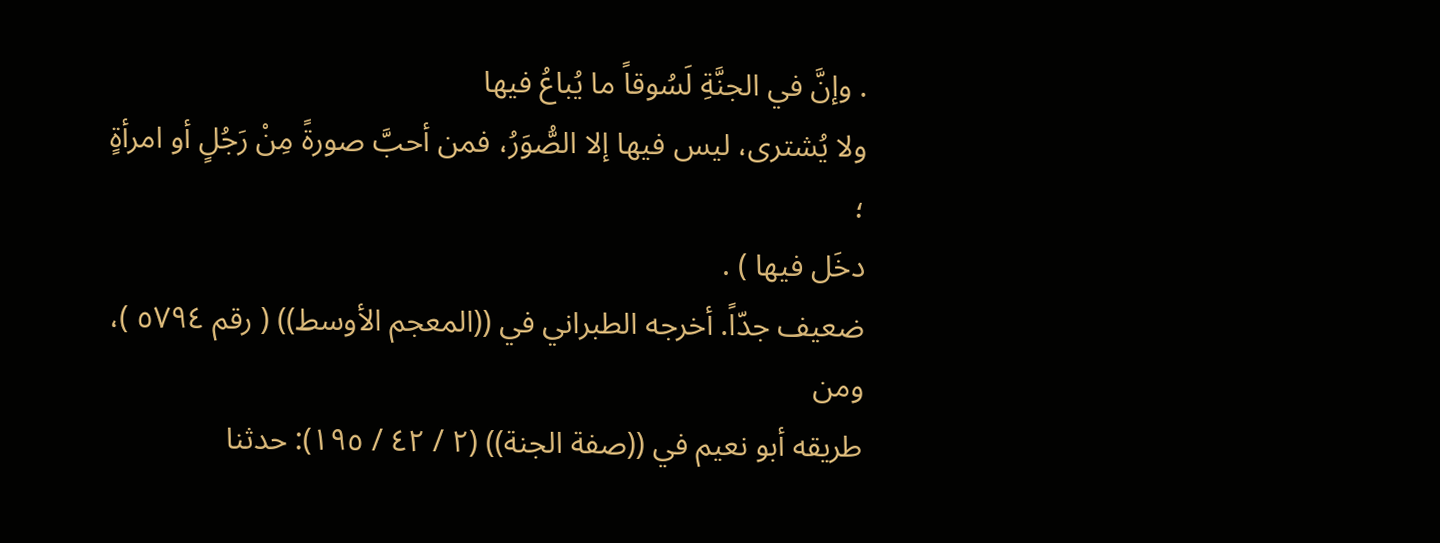. وإنَّ في الجنَّةِ لَسُوقاً ما يُباعُ فيها
ولا يُشترى، ليس فيها إلا الصُّوَرُ، فمن أحبَّ صورةً مِنْ رَجُلٍ أو امرأةٍ ؛
دخَل فيها ) .
ضعيف جدّاً. أخرجه الطبراني في ((المعجم الأوسط)) ( رقم ٥٧٩٤ )، ومن
طريقه أبو نعيم في ((صفة الجنة)) (٢ / ٤٢ / ١٩٥): حدثنا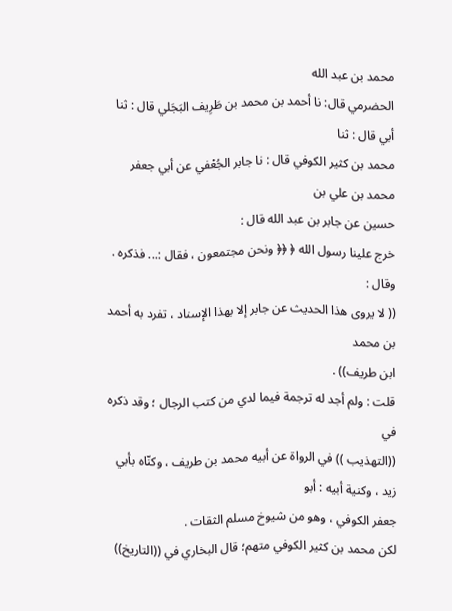محمد بن عبد الله
الحضرمي قال: نا أحمد بن محمد بن طَرِيف البَجَلي قال : ثنا أبي قال : ثنا
محمد بن كثير الكوفي قال : نا جابر الجُعْفي عن أبي جعفر محمد بن علي بن
حسين عن جابر بن عبد الله قال :
خرج علينا رسول الله ﴿ ﴿﴿ ونحن مجتمعون ، فقال :... فذكره . وقال :
(( لا يروى هذا الحديث عن جابر إلا بهذا الإسناد ، تفرد به أحمد بن محمد
ابن طريف)) .
قلت : ولم أجد له ترجمة فيما لدي من كتب الرجال ؛ وقد ذكره في
((التهذيب )) في الرواة عن أبيه محمد بن طريف ، وكنّاه بأبي زيد ، وكنية أبيه : أبو
جعفر الكوفي ، وهو من شيوخ مسلم الثقات .
لكن محمد بن كثير الكوفي متهم؛ قال البخاري في ((التاريخ))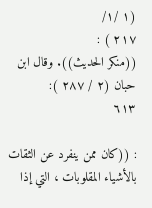(١ /١/
٢١٧ ) :
((منكر الحديث)). وقال ابن حبان (٢ / ٢٨٧ ):
٦١٣

: ((كان ممن ينفرد عن الثقات بالأشياء المقلوبات ، التي إذا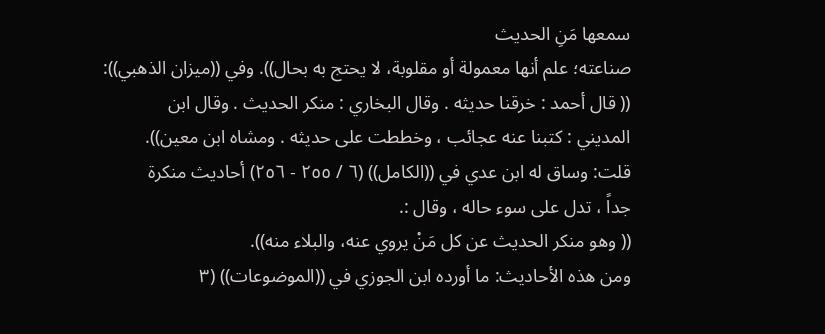سمعها مَنِ الحديث
صناعته؛ علم أنها معمولة أو مقلوبة، لا يحتج به بحال)). وفي ((ميزان الذهبي)):
(( قال أحمد : خرقنا حديثه . وقال البخاري : منكر الحديث . وقال ابن
المديني : كتبنا عنه عجائب ، وخططت على حديثه . ومشاه ابن معين)).
قلت: وساق له ابن عدي في ((الكامل)) (٦ / ٢٥٥ - ٢٥٦) أحاديث منكرة
جداً ، تدل على سوء حاله ، وقال :.
(( وهو منكر الحديث عن كل مَنْ يروي عنه، والبلاء منه)).
ومن هذه الأحاديث: ما أورده ابن الجوزي في ((الموضوعات)) (٣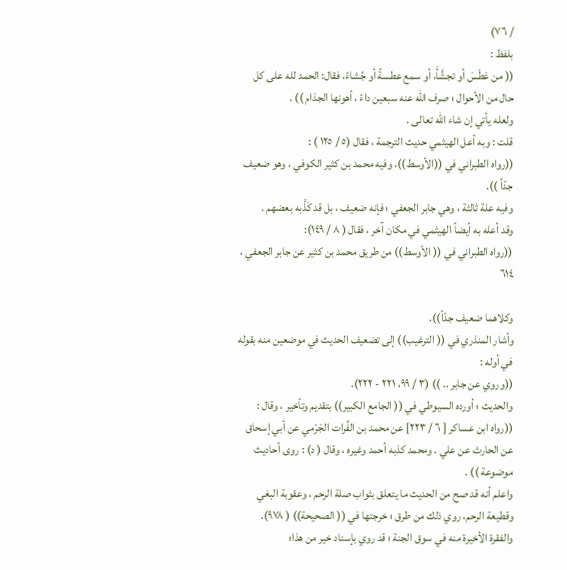/ ٧٦)
بلفظ :
(( من عَطَسَ أو تجشَّأَ، أو سمع عطسةً أو جُشاءً، فقال: الحمد لله على كل
حال من الأحوال ؛ صرف الله عنه سبعين داءً ، أهونها الجذام )) .
ولعله يأتي إن شاء الله تعالى .
قلت : وبه أعل الهيثمي حديث الترجمة ، فقال (٥ / ١٢٥ ) :
((رواه الطبراني في ((الأوسط))، وفيه محمد بن كثير الكوفي ، وهو ضعيف
جدّاً )).
وفيه علة ثالثة ، وهي جابر الجعفي ؛ فإنه ضعيف ، بل قد كَذَّبه بعضهم .
وقد أعله به أيضاً الهيثمي في مكان آخر ، فقال ( ٨ / ١٤٩):
((رواه الطبراني في (( الأوسط)) من طريق محمد بن كثير عن جابر الجعفي ،
٦١٤

وكلاهما ضعيف جدّاً)).
وأشار المنذري في (( الترغيب)) إلى تضعيف الحديث في موضعين منه بقوله
في أوله :
((وروي عن جابر .. )) (٣ / ٩٩، ٢٢١ - ٢٢٢).
والحديث ؛ أورده السيوطي في (( الجامع الكبير)) بتقديم وتأخير ، وقال :
((رواه ابن عساكر [ ٦ / ٢٢٣] عن محمد بن الفُرات الجَرْمي عن أبي إسحاق
عن الحارث عن علي . ومحمد كذبه أحمد وغيره ، وقال ( د) : روى أحاديث
موضوعة )) .
واعلم أنه قد صح من الحديث ما يتعلق بثواب صلة الرحم ، وعقوبة البغي
وقطيعة الرحم، روي ذلك من طرق ؛ خرجتها في (( الصحيحة)) ( ٩٧٨).
والفقرة الأخيرة منه في سوق الجنة ؛ قد روي بإسناد خير من هذا؛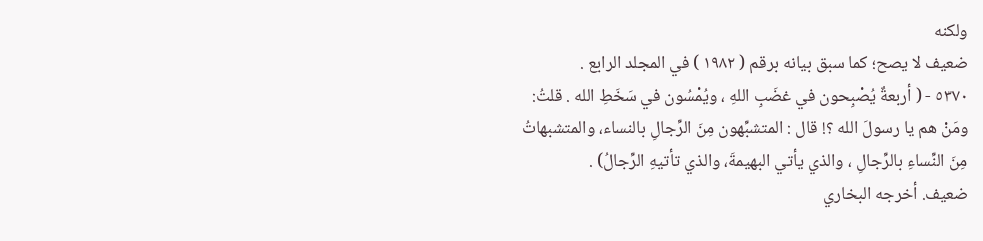ولكنه
ضعيف لا يصح؛ كما سبق بيانه برقم ( ١٩٨٢ ) في المجلد الرابع .
٥٣٧٠ - ( أربعةٌ يُصْبِحون في غضَبِ اللهِ ، ويُمْسُون في سَخَطِ الله . قلتُ:
ومَنْ هم يا رسولَ الله ؟! قال : المتشبِّهون مِنَ الرِّجالِ بالنساء، والمتشبهاتُ
مِنَ النِّساءِ بالرِّجالِ ، والذي يأتي البهيمةَ، والذي تأتيهِ الرِّجالُ) .
ضعيف. أخرجه البخاري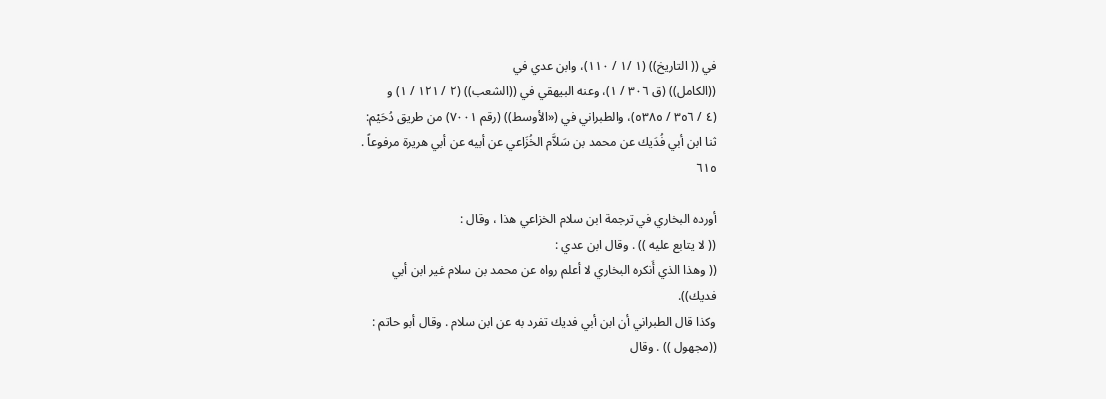في (( التاريخ)) (١ /١ / ١١٠)، وابن عدي في
((الكامل)) (ق ٣٠٦ / ١)، وعنه البيهقي في ((الشعب)) (٢ / ١٢١ / ١) و
(٤ / ٣٥٦ / ٥٣٨٥)، والطبراني في («الأوسط)) (رقم ٧٠٠١) من طريق دُحَيْم:
ثنا ابن أبي فُدَيك عن محمد بن سَلاَّم الخُزَاعي عن أبيه عن أبي هريرة مرفوعاً .
٦١٥

أورده البخاري في ترجمة ابن سلام الخزاعي هذا ، وقال :
(( لا يتابع عليه )) . وقال ابن عدي :
(( وهذا الذي أَنكره البخاري لا أعلم رواه عن محمد بن سلام غير ابن أبي
فديك)).
وكذا قال الطبراني أن ابن أبي فديك تفرد به عن ابن سلام . وقال أبو حاتم :
((مجهول )) . وقال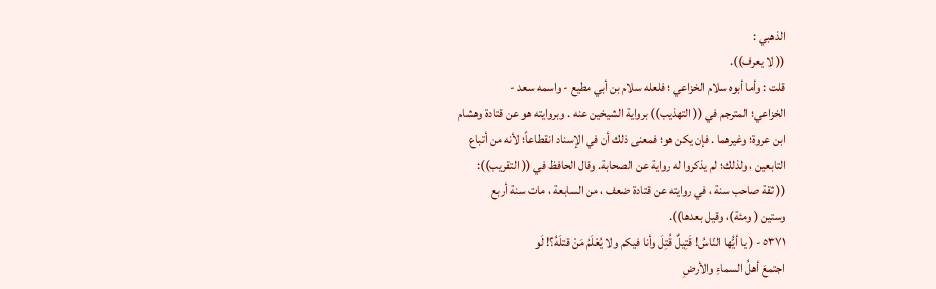الذهبي :
(( لا يعرف)).
قلت : وأما أبوه سلام الخزاعي ؛ فلعله سلام بن أبي مطيع - واسمه سعد -
الخزاعي؛ المترجم في (( التهذيب)) برواية الشيخين عنه . وبروايته هو عن قتادة وهشام
ابن عروة؛ وغيرهما . فإن يكن هو؛ فمعنى ذلك أن في الإسناد انقطاعاً؛ لأنه من أتباع
التابعين ، ولذلك؛ لم يذكروا له رواية عن الصحابة. وقال الحافظ في (( التقريب)):
(( ثقة صاحب سنة ، في روايته عن قتادة ضعف ، من السابعة ، مات سنة أربع
وستين ( ومئة)، وقيل بعدها)).
٥٣٧١ - ( يا أيُّها النّاسُ! قَتِيلٌ قُتِلَ وأنا فيكم ولا يُعْلَمُ مَنْ قتلَهُ؟! لَو
اجتمعَ أهلُ السماءِ والأرضِ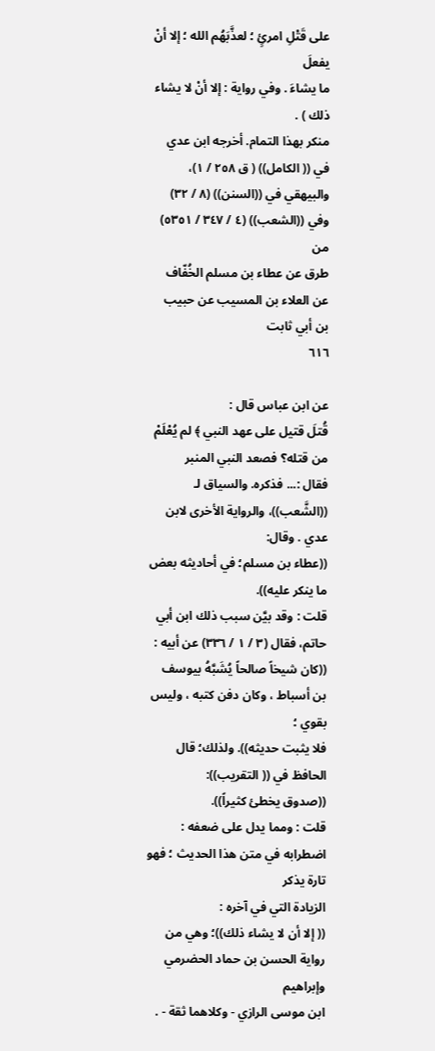على قَتْلِ امرئٍ ؛ لعذَّبَهُم الله ؛ إلا أنْ يفعلَ
ما يشاءَ . وفي رواية : إلا أنْ لا يشاء ذلك ) .
منكر بهذا التمام. أخرجه ابن عدي في (( الكامل)) ( ق ٢٥٨ / ١)،
والبيهقي في ((السنن)) (٨ / ٣٢) وفي ((الشعب)) (٤ / ٣٤٧ / ٥٣٥١) من
طرق عن عطاء بن مسلم الخُفّاف عن العلاء بن المسيب عن حبيب بن أبي ثابت
٦١٦

عن ابن عباس قال :
قُتلَ قتيل على عهد النبي ﴾ لم يُعْلَمْ من قتله؟ فصعد النبي المنبر
فقال :... فذكره. والسياق لـ ((الشَّعب))، والرواية الأخرى لابن عدي . وقال:
((عطاء بن مسلم؛ في أحاديثه بعض ما ينكر عليه)).
قلت : وقد بيَّن سبب ذلك ابن أبي حاتم، فقال (٣ / ١ / ٣٣٦) عن أبيه :
((كان شيخاً صالحاً يُشَبَّهُ بيوسف بن أسباط ، وكان دفن كتبه ، وليس بقوي ؛
فلا يثبت حديثه)). ولذلك؛ قال الحافظ في (( التقريب)):
((صدوق يخطئ كثيراً)).
قلت : ومما يدل على ضعفه : اضطرابه في متن هذا الحديث ؛ فهو تارة يذكر
الزيادة التي في آخره :
(( إلا أن لا يشاء ذلك))؛ وهي من رواية الحسن بن حماد الحضرمي وإبراهيم
ابن موسى الرازي - وكلاهما ثقة - .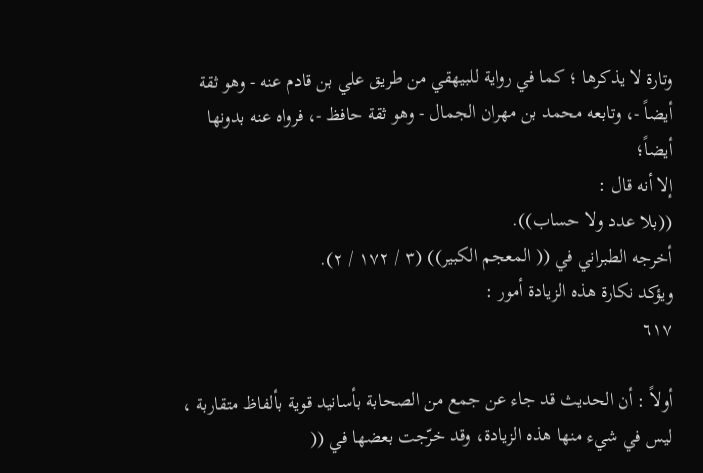وتارة لا يذكرها ؛ كما في رواية للبيهقي من طريق علي بن قادم عنه - وهو ثقة
أيضاً -، وتابعه محمد بن مهران الجمال - وهو ثقة حافظ -، فرواه عنه بدونها أيضاً؛
إلا أنه قال :
((بلا عدد ولا حساب)).
أخرجه الطبراني في (( المعجم الكبير)) (٣ / ١٧٢ / ٢).
ويؤكد نكارة هذه الزيادة أمور :
٦١٧

أولاً : أن الحديث قد جاء عن جمع من الصحابة بأسانيد قوية بألفاظ متقاربة ،
ليس في شيء منها هذه الزيادة، وقد خرّجت بعضها في ((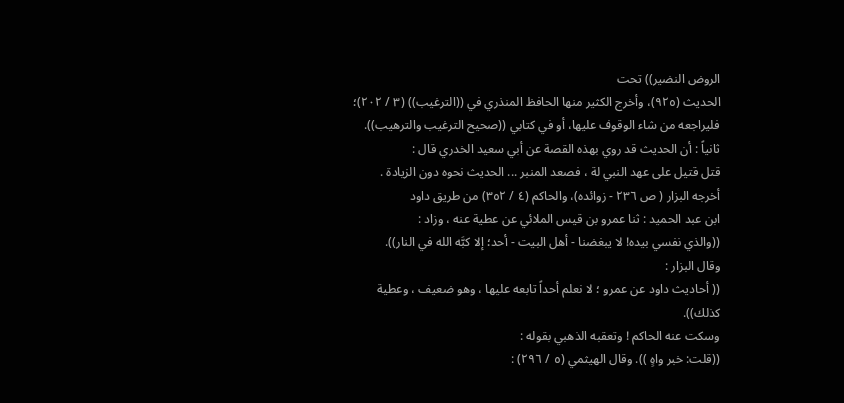الروض النضير)) تحت
الحديث (٩٢٥)، وأخرج الكثير منها الحافظ المنذري في ((الترغيب)) (٣ / ٢٠٢)؛
فليراجعه من شاء الوقوف عليها، أو في كتابي ((صحيح الترغيب والترهيب)).
ثانياً : أن الحديث قد روي بهذه القصة عن أبي سعيد الخدري قال :
قتل قتيل على عهد النبي لة ، فصعد المنبر ... الحديث نحوه دون الزيادة .
أخرجه البزار ( ص ٢٣٦ - زوائده)، والحاكم (٤ / ٣٥٢) من طريق داود
ابن عبد الحميد : ثنا عمرو بن قيس الملائي عن عطية عنه ، وزاد :
((والذي نفسي بيده! لا يبغضنا - أهل البيت - أحد؛ إلا كبَّه الله في النار)).
وقال البزار :
(( أحاديث داود عن عمرو ؛ لا نعلم أحداً تابعه عليها ، وهو ضعيف ، وعطية
كذلك)).
وسكت عنه الحاكم ! وتعقبه الذهبي بقوله :
((قلت: خبر واهٍ )). وقال الهيثمي (٥ / ٢٩٦) :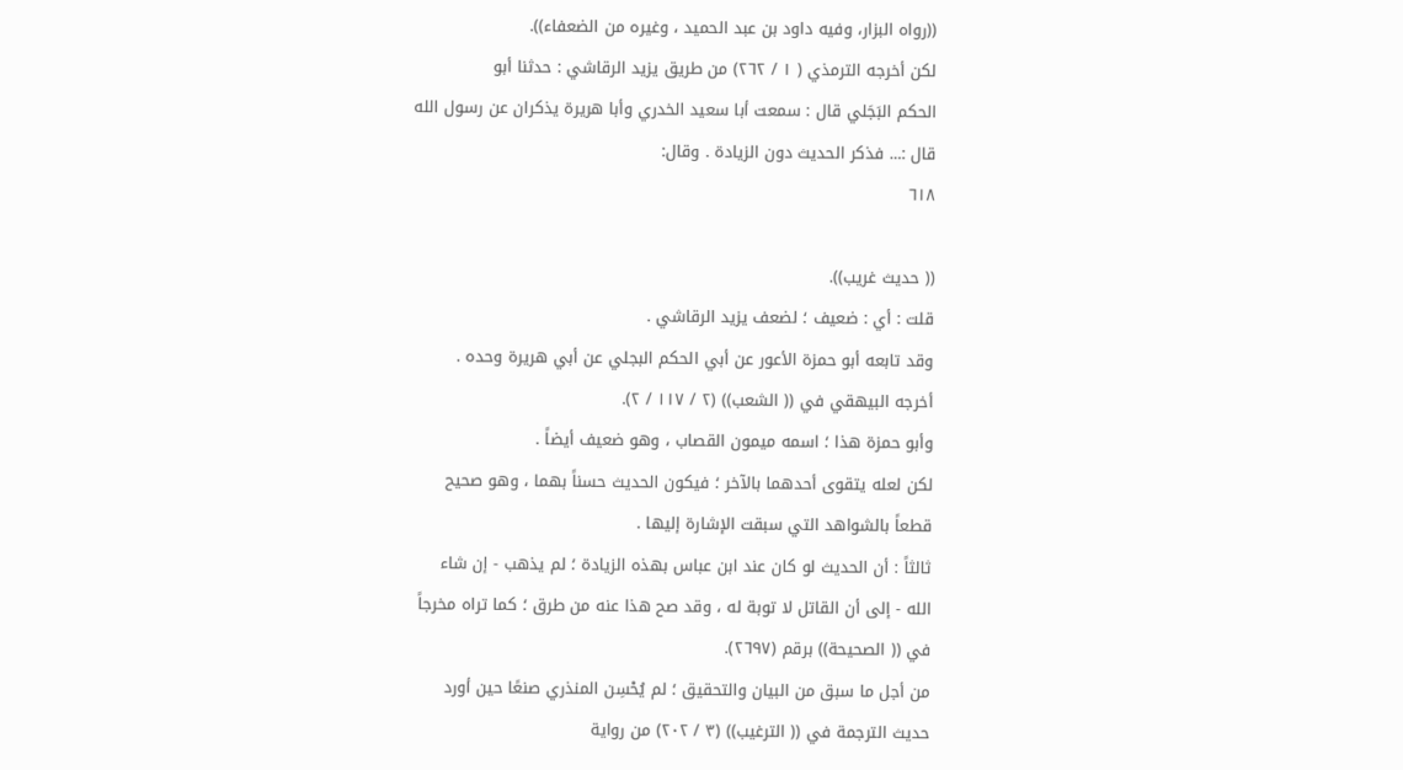((رواه البزار، وفيه داود بن عبد الحميد ، وغيره من الضعفاء)).
لكن أخرجه الترمذي ( ١ / ٢٦٢) من طريق يزيد الرقاشي : حدثنا أبو
الحكم البَجَلي قال : سمعت أبا سعيد الخدري وأبا هريرة يذكران عن رسول الله
قال :... فذكر الحديث دون الزيادة . وقال:
٦١٨

(( حديث غريب)).
قلت : أي : ضعيف ؛ لضعف يزيد الرقاشي .
وقد تابعه أبو حمزة الأعور عن أبي الحكم البجلي عن أبي هريرة وحده .
أخرجه البيهقي في (( الشعب)) (٢ / ١١٧ / ٢).
وأبو حمزة هذا ؛ اسمه ميمون القصاب ، وهو ضعيف أيضاً .
لكن لعله يتقوى أحدهما بالآخر ؛ فيكون الحديث حسناً بهما ، وهو صحيح
قطعاً بالشواهد التي سبقت الإشارة إليها .
ثالثاً : أن الحديث لو كان عند ابن عباس بهذه الزيادة ؛ لم يذهب - إن شاء
الله - إلى أن القاتل لا توبة له ، وقد صح هذا عنه من طرق ؛ كما تراه مخرجاً
في (( الصحيحة)) برقم (٢٦٩٧).
من أجل ما سبق من البيان والتحقيق ؛ لم يُحْسِن المنذري صنعًا حين أورد
حديث الترجمة في (( الترغيب)) (٣ / ٢٠٢) من رواية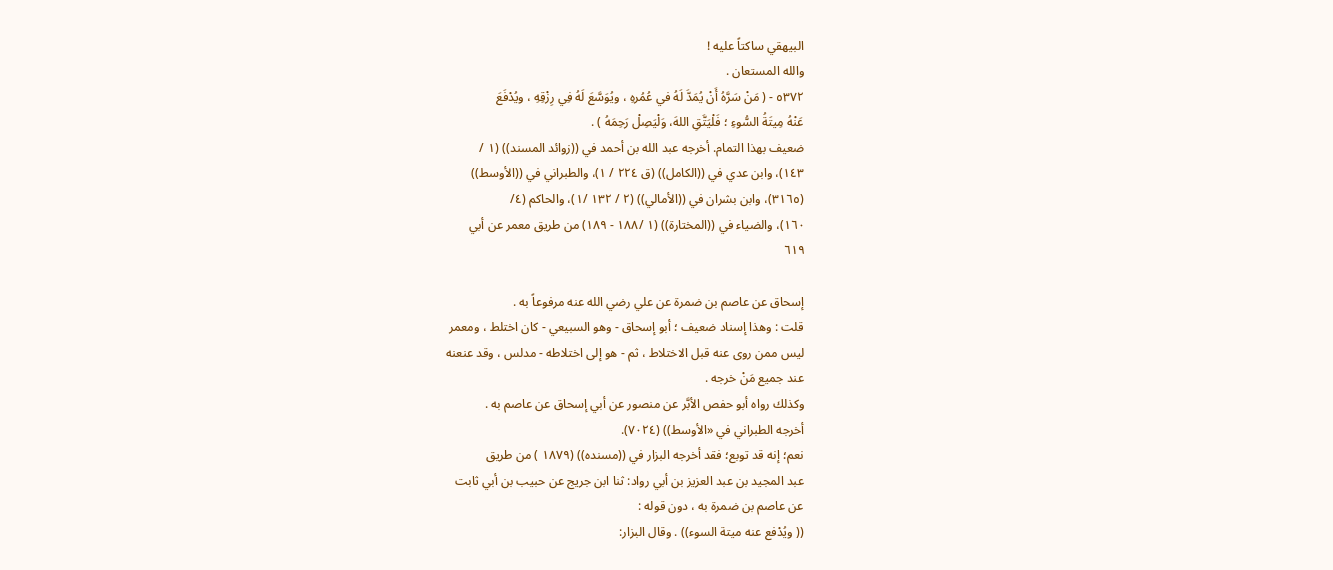البيهقي ساكتاً عليه !
والله المستعان .
٥٣٧٢ - ( مَنْ سَرَّهُ أَنْ يُمَدَّ لَهُ في عُمُرهِ ، ويُوَسَّعَ لَهُ فِي رِزْقِهِ ، ويُدْفَعَ
عَنْهُ مِيتَةُ السُّوءِ ؛ فَلْيَتَّقِ اللهَ، وَلْيَصِلْ رَحِمَهُ ) .
ضعيف بهذا التمام. أخرجه عبد الله بن أحمد في ((زوائد المسند)) (١ /
١٤٣)، وابن عدي في ((الكامل)) (ق ٢٢٤ / ١)، والطبراني في ((الأوسط))
(٣١٦٥)، وابن بشران في ((الأمالي)) (٢ / ١٣٢ /١)، والحاكم (٤/
١٦٠)، والضياء في ((المختارة)) (١ /١٨٨ - ١٨٩) من طريق معمر عن أبي
٦١٩

إسحاق عن عاصم بن ضمرة عن علي رضي الله عنه مرفوعاً به .
قلت : وهذا إسناد ضعيف ؛ أبو إسحاق - وهو السبيعي - كان اختلط ، ومعمر
ليس ممن روى عنه قبل الاختلاط ، ثم - هو إلى اختلاطه - مدلس ، وقد عنعنه
عند جمیع مَنْ خرجه .
وكذلك رواه أبو حفص الأبَّر عن منصور عن أبي إسحاق عن عاصم به .
أخرجه الطبراني في «الأوسط)) (٧٠٢٤).
نعم؛ إنه قد توبع؛ فقد أخرجه البزار في ((مسنده)) (١٨٧٩ ) من طريق
عبد المجيد بن عبد العزيز بن أبي رواد: ثنا ابن جريج عن حبيب بن أبي ثابت
عن عاصم بن ضمرة به ، دون قوله :
(( ويُدْفع عنه ميتة السوء)) . وقال البزار: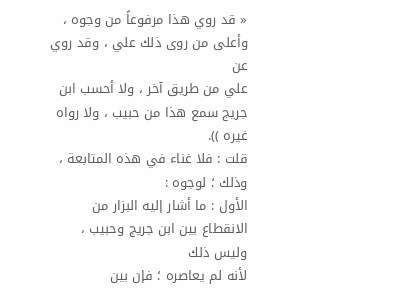« قد روي هذا مرفوعاً من وجوه ، وأعلى من روی ذلك علي ، وقد روي عن
علي من طريق آخر ، ولا أحسب ابن جريج سمع هذا من حبيب ، ولا رواه غيره )).
قلت : فلا غناء في هذه المتابعة ، وذلك ؛ لوجوه :
الأول : ما أشار إليه البزار من الانقطاع بين ابن جريج وحبيب ، وليس ذلك
لأنه لم يعاصره ؛ فإن بين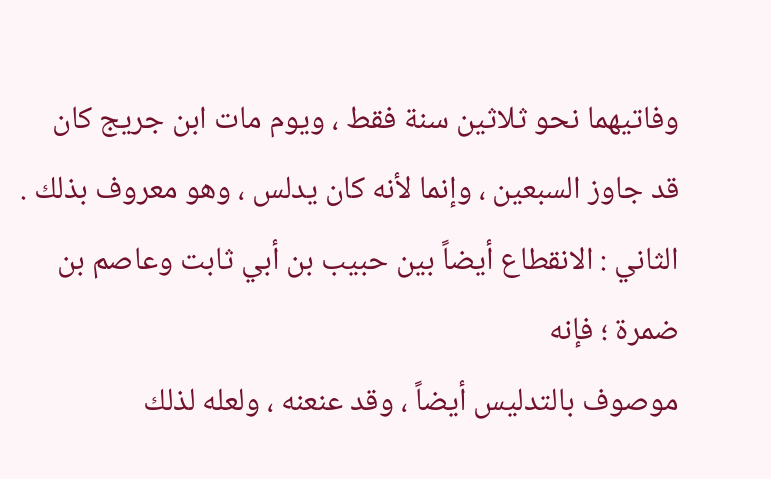وفاتيهما نحو ثلاثين سنة فقط ، ويوم مات ابن جريج كان
قد جاوز السبعين ، وإنما لأنه كان يدلس ، وهو معروف بذلك .
الثاني : الانقطاع أيضاً بين حبيب بن أبي ثابت وعاصم بن ضمرة ؛ فإنه
موصوف بالتدلیس أيضاً ، وقد عنعنه ، ولعله لذلك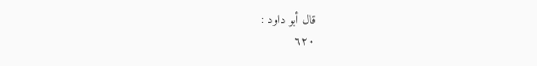قال أبو داود :
٦٢٠